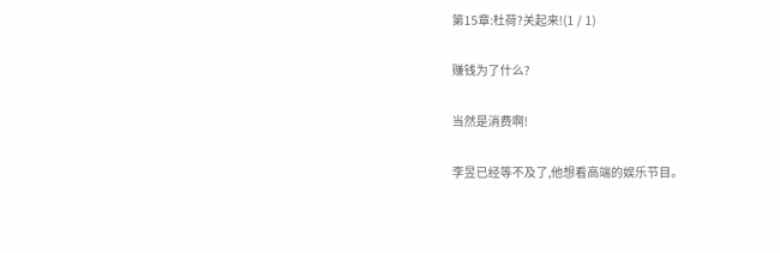第15章:杜荷?关起来!(1 / 1)

赚钱为了什么?

当然是消费啊!

李昱已经等不及了,他想看高端的娱乐节目。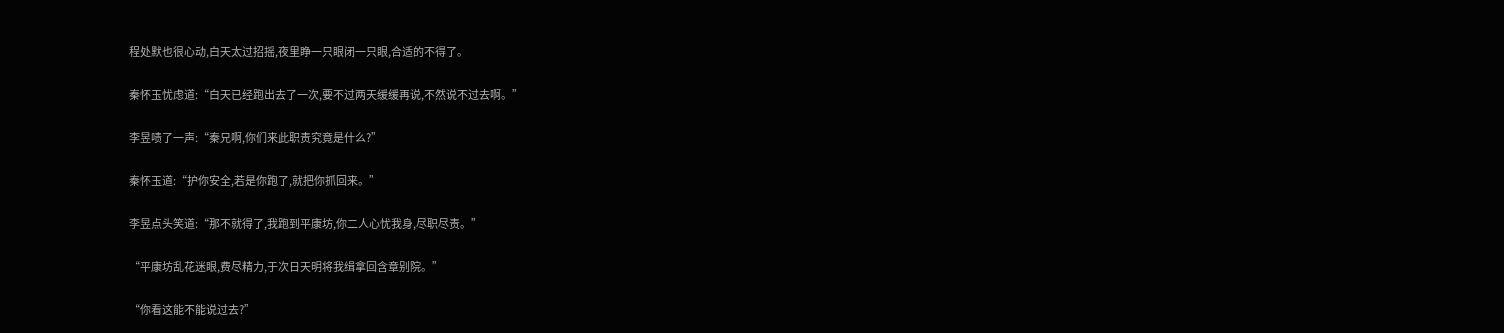程处默也很心动,白天太过招摇,夜里睁一只眼闭一只眼,合适的不得了。

秦怀玉忧虑道:“白天已经跑出去了一次,要不过两天缓缓再说,不然说不过去啊。”

李昱啧了一声:“秦兄啊,你们来此职责究竟是什么?”

秦怀玉道:“护你安全,若是你跑了,就把你抓回来。”

李昱点头笑道:“那不就得了,我跑到平康坊,你二人心忧我身,尽职尽责。”

“平康坊乱花迷眼,费尽精力,于次日天明将我缉拿回含章别院。”

“你看这能不能说过去?”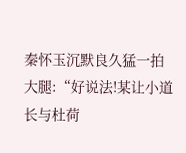秦怀玉沉默良久猛一拍大腿:“好说法!某让小道长与杜荷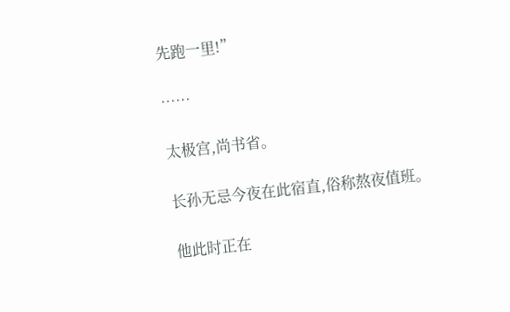先跑一里!”

……

太极宫,尚书省。

长孙无忌今夜在此宿直,俗称熬夜值班。

他此时正在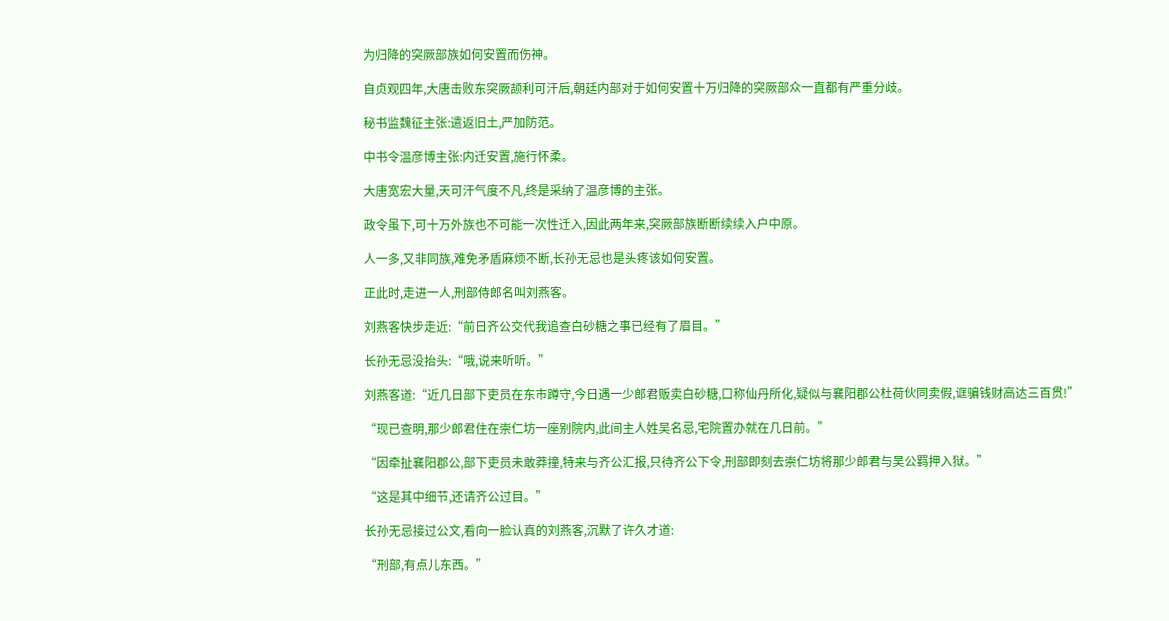为归降的突厥部族如何安置而伤神。

自贞观四年,大唐击败东突厥颉利可汗后,朝廷内部对于如何安置十万归降的突厥部众一直都有严重分歧。

秘书监魏征主张:遣返旧土,严加防范。

中书令温彦博主张:内迁安置,施行怀柔。

大唐宽宏大量,天可汗气度不凡,终是采纳了温彦博的主张。

政令虽下,可十万外族也不可能一次性迁入,因此两年来,突厥部族断断续续入户中原。

人一多,又非同族,难免矛盾麻烦不断,长孙无忌也是头疼该如何安置。

正此时,走进一人,刑部侍郎名叫刘燕客。

刘燕客快步走近:“前日齐公交代我追查白砂糖之事已经有了眉目。”

长孙无忌没抬头:“哦,说来听听。”

刘燕客道:“近几日部下吏员在东市蹲守,今日遇一少郎君贩卖白砂糖,口称仙丹所化,疑似与襄阳郡公杜荷伙同卖假,诓骗钱财高达三百贯!”

“现已查明,那少郎君住在崇仁坊一座别院内,此间主人姓吴名忌,宅院置办就在几日前。”

“因牵扯襄阳郡公,部下吏员未敢莽撞,特来与齐公汇报,只待齐公下令,刑部即刻去崇仁坊将那少郎君与吴公羁押入狱。”

“这是其中细节,还请齐公过目。”

长孙无忌接过公文,看向一脸认真的刘燕客,沉默了许久才道:

“刑部,有点儿东西。”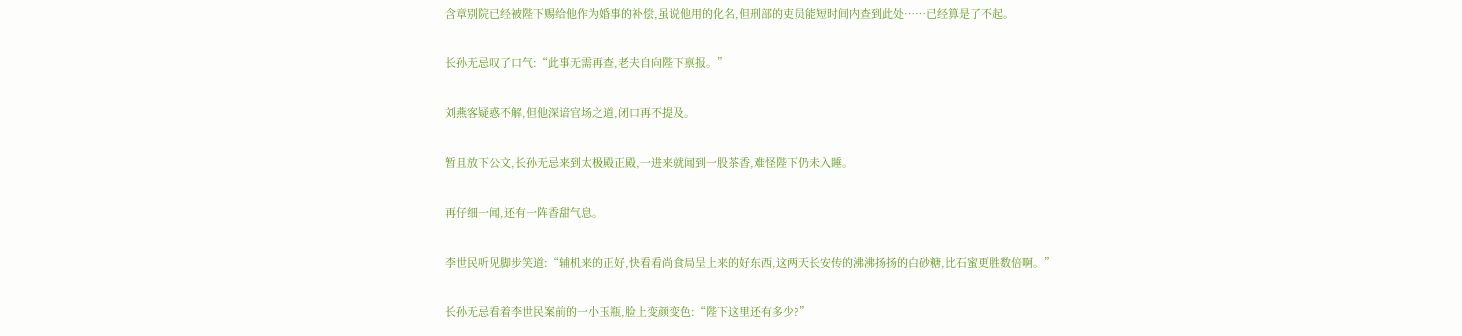含章别院已经被陛下赐给他作为婚事的补偿,虽说他用的化名,但刑部的吏员能短时间内查到此处……已经算是了不起。

长孙无忌叹了口气:“此事无需再查,老夫自向陛下禀报。”

刘燕客疑惑不解,但他深谙官场之道,闭口再不提及。

暂且放下公文,长孙无忌来到太极殿正殿,一进来就闻到一股茶香,难怪陛下仍未入睡。

再仔细一闻,还有一阵香甜气息。

李世民听见脚步笑道:“辅机来的正好,快看看尚食局呈上来的好东西,这两天长安传的沸沸扬扬的白砂糖,比石蜜更胜数倍啊。”

长孙无忌看着李世民案前的一小玉瓶,脸上变颜变色:“陛下这里还有多少?”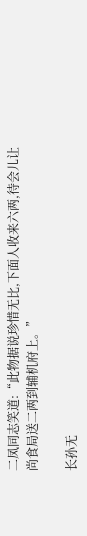二凤同志笑道:“此物据说珍惜无比,下面人收来六两,待会儿让尚食局送二两到辅机府上。”

长孙无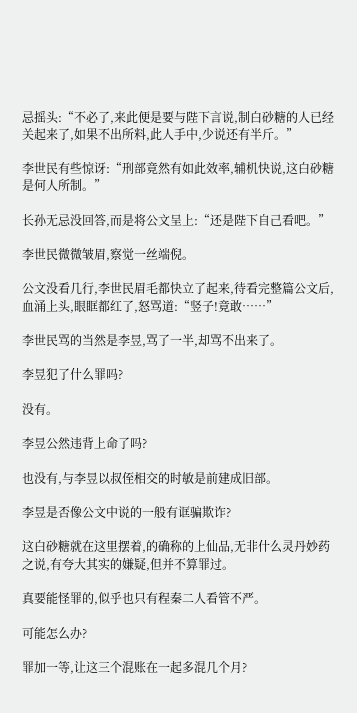忌摇头:“不必了,来此便是要与陛下言说,制白砂糖的人已经关起来了,如果不出所料,此人手中,少说还有半斤。”

李世民有些惊讶:“刑部竟然有如此效率,辅机快说,这白砂糖是何人所制。”

长孙无忌没回答,而是将公文呈上:“还是陛下自己看吧。”

李世民微微皱眉,察觉一丝端倪。

公文没看几行,李世民眉毛都快立了起来,待看完整篇公文后,血涌上头,眼眶都红了,怒骂道:“竖子!竟敢……”

李世民骂的当然是李昱,骂了一半,却骂不出来了。

李昱犯了什么罪吗?

没有。

李昱公然违背上命了吗?

也没有,与李昱以叔侄相交的时敏是前建成旧部。

李昱是否像公文中说的一般有诓骗欺诈?

这白砂糖就在这里摆着,的确称的上仙品,无非什么灵丹妙药之说,有夸大其实的嫌疑,但并不算罪过。

真要能怪罪的,似乎也只有程秦二人看管不严。

可能怎么办?

罪加一等,让这三个混账在一起多混几个月?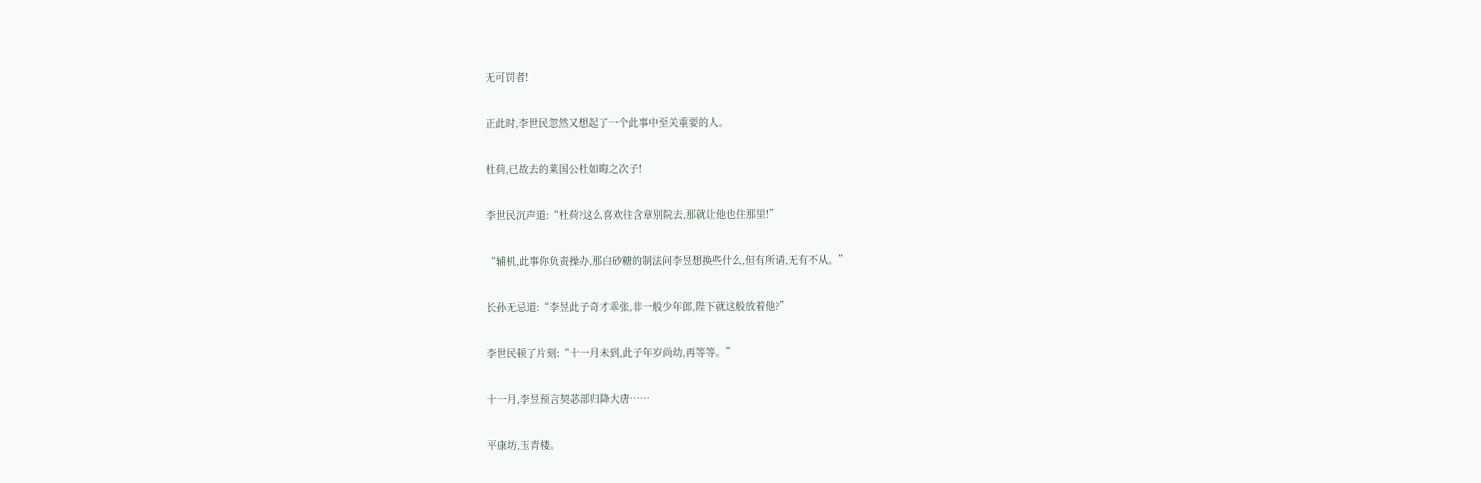无可罚者!

正此时,李世民忽然又想起了一个此事中至关重要的人。

杜荷,已故去的莱国公杜如晦之次子!

李世民沉声道:“杜荷?这么喜欢往含章别院去,那就让他也住那里!”

“辅机,此事你负责操办,那白砂糖的制法问李昱想换些什么,但有所请,无有不从。”

长孙无忌道:“李昱此子奇才乖张,非一般少年郎,陛下就这般放着他?”

李世民顿了片刻:“十一月未到,此子年岁尚幼,再等等。”

十一月,李昱预言契苾部归降大唐……

平康坊,玉青楼。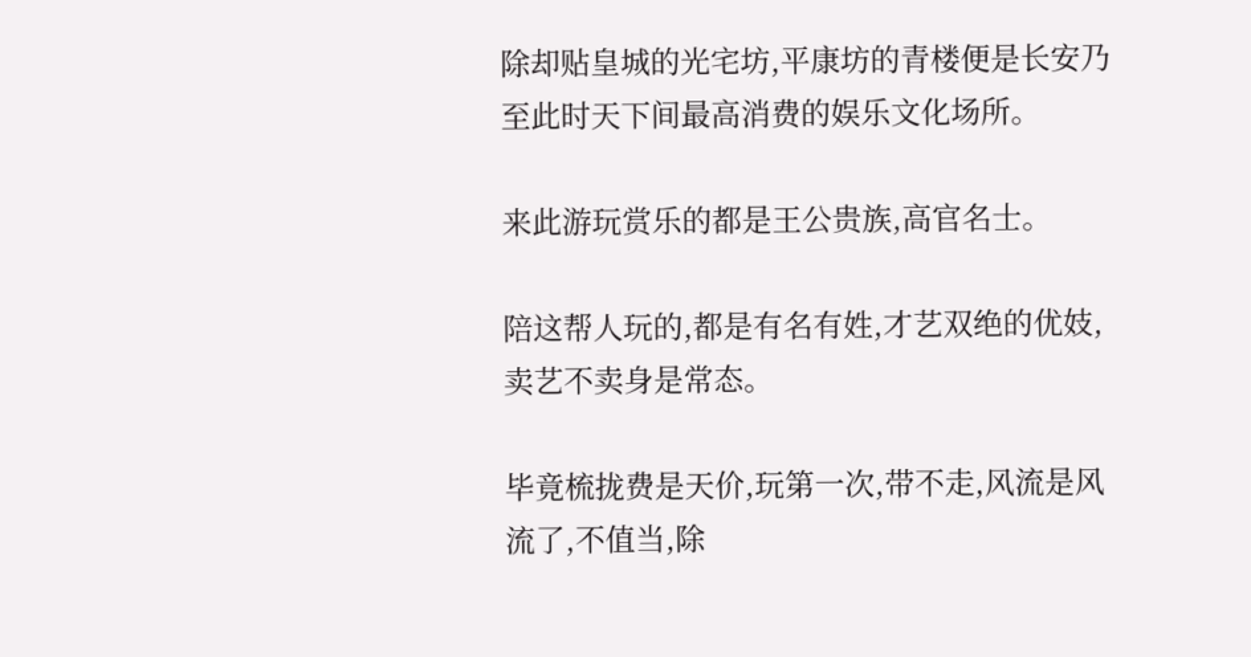除却贴皇城的光宅坊,平康坊的青楼便是长安乃至此时天下间最高消费的娱乐文化场所。

来此游玩赏乐的都是王公贵族,高官名士。

陪这帮人玩的,都是有名有姓,才艺双绝的优妓,卖艺不卖身是常态。

毕竟梳拢费是天价,玩第一次,带不走,风流是风流了,不值当,除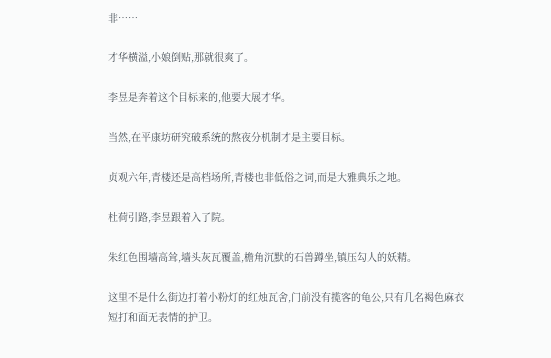非……

才华横溢,小娘倒贴,那就很爽了。

李昱是奔着这个目标来的,他要大展才华。

当然,在平康坊研究破系统的熬夜分机制才是主要目标。

贞观六年,青楼还是高档场所,青楼也非低俗之词,而是大雅典乐之地。

杜荷引路,李昱跟着入了院。

朱红色围墙高耸,墙头灰瓦覆盖,檐角沉默的石兽蹲坐,镇压勾人的妖精。

这里不是什么街边打着小粉灯的红烛瓦舍,门前没有揽客的龟公,只有几名褐色麻衣短打和面无表情的护卫。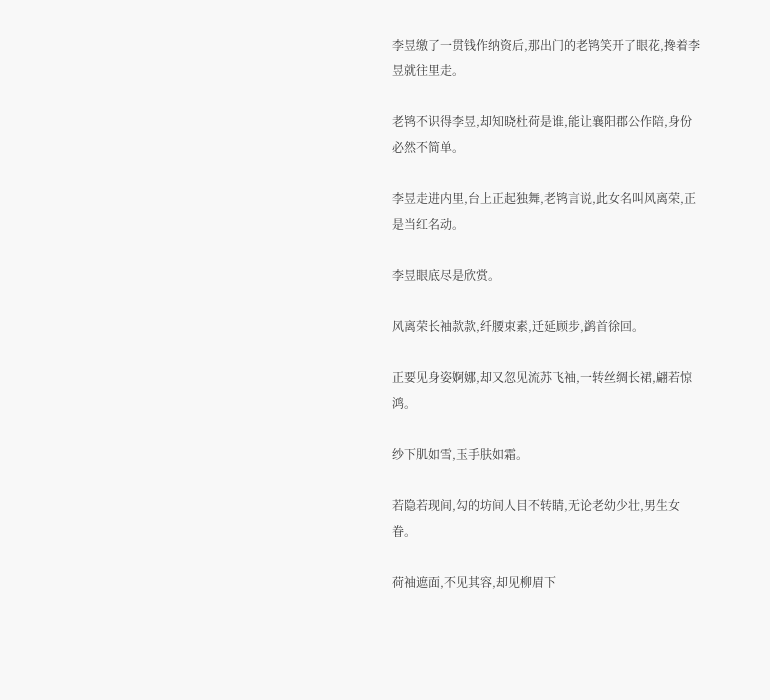李昱缴了一贯钱作纳资后,那出门的老鸨笑开了眼花,搀着李昱就往里走。

老鸨不识得李昱,却知晓杜荷是谁,能让襄阳郡公作陪,身份必然不简单。

李昱走进内里,台上正起独舞,老鸨言说,此女名叫风离荣,正是当红名动。

李昱眼底尽是欣赏。

风离荣长袖款款,纤腰束素,迁延顾步,鹢首徐回。

正要见身姿婀娜,却又忽见流苏飞袖,一转丝绸长裙,翩若惊鸿。

纱下肌如雪,玉手肤如霜。

若隐若现间,勾的坊间人目不转睛,无论老幼少壮,男生女眷。

荷袖遮面,不见其容,却见柳眉下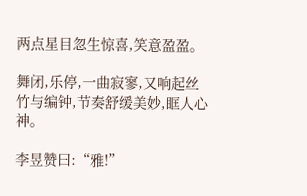两点星目忽生惊喜,笑意盈盈。

舞闭,乐停,一曲寂寥,又响起丝竹与编钟,节奏舒缓美妙,眶人心神。

李昱赞曰:“雅!”